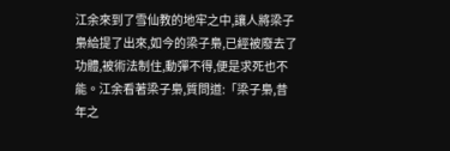江余來到了雪仙教的地牢之中,讓人將梁子梟給提了出來,如今的梁子梟,已經被廢去了功體,被術法制住,動彈不得,便是求死也不能。江余看著梁子梟,質問道:「梁子梟,昔年之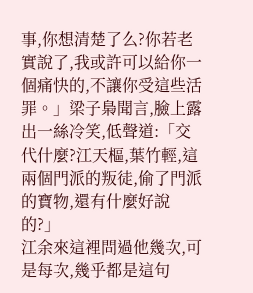事,你想清楚了么?你若老實說了,我或許可以給你一個痛快的,不讓你受這些活罪。」梁子梟聞言,臉上露出一絲冷笑,低聲道:「交代什麼?江天樞,葉竹輕,這兩個門派的叛徒,偷了門派的寶物,還有什麼好說的?」
江余來這裡問過他幾次,可是每次,幾乎都是這句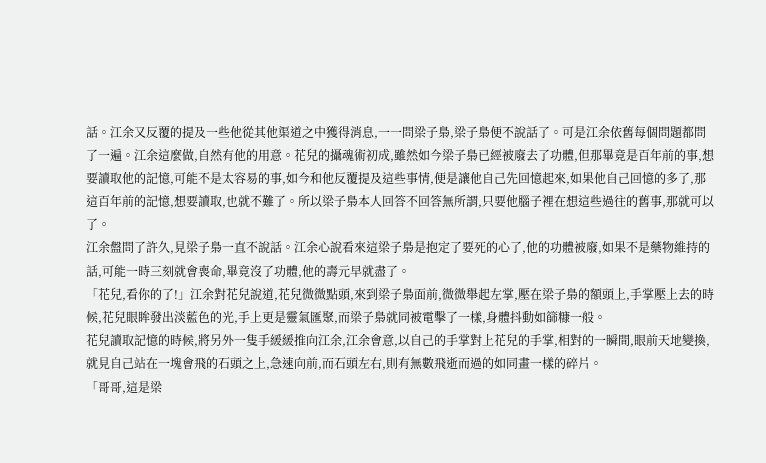話。江余又反覆的提及一些他從其他渠道之中獲得消息,一一問梁子梟,梁子梟便不說話了。可是江余依舊每個問題都問了一遍。江余這麼做,自然有他的用意。花兒的攝魂術初成,雖然如今梁子梟已經被廢去了功體,但那畢竟是百年前的事,想要讀取他的記憶,可能不是太容易的事,如今和他反覆提及這些事情,便是讓他自己先回憶起來,如果他自己回憶的多了,那這百年前的記憶,想要讀取,也就不難了。所以梁子梟本人回答不回答無所謂,只要他腦子裡在想這些過往的舊事,那就可以了。
江余盤問了許久,見梁子梟一直不說話。江余心說看來這梁子梟是抱定了要死的心了,他的功體被廢,如果不是藥物維持的話,可能一時三刻就會喪命,畢竟沒了功體,他的壽元早就盡了。
「花兒,看你的了!」江余對花兒說道,花兒微微點頭,來到梁子梟面前,微微舉起左掌,壓在梁子梟的額頭上,手掌壓上去的時候,花兒眼眸發出淡藍色的光,手上更是靈氣匯聚,而梁子梟就同被電擊了一樣,身體抖動如篩糠一般。
花兒讀取記憶的時候,將另外一隻手緩緩推向江余,江余會意,以自己的手掌對上花兒的手掌,相對的一瞬間,眼前天地變換,就見自己站在一塊會飛的石頭之上,急速向前,而石頭左右,則有無數飛逝而過的如同畫一樣的碎片。
「哥哥,這是梁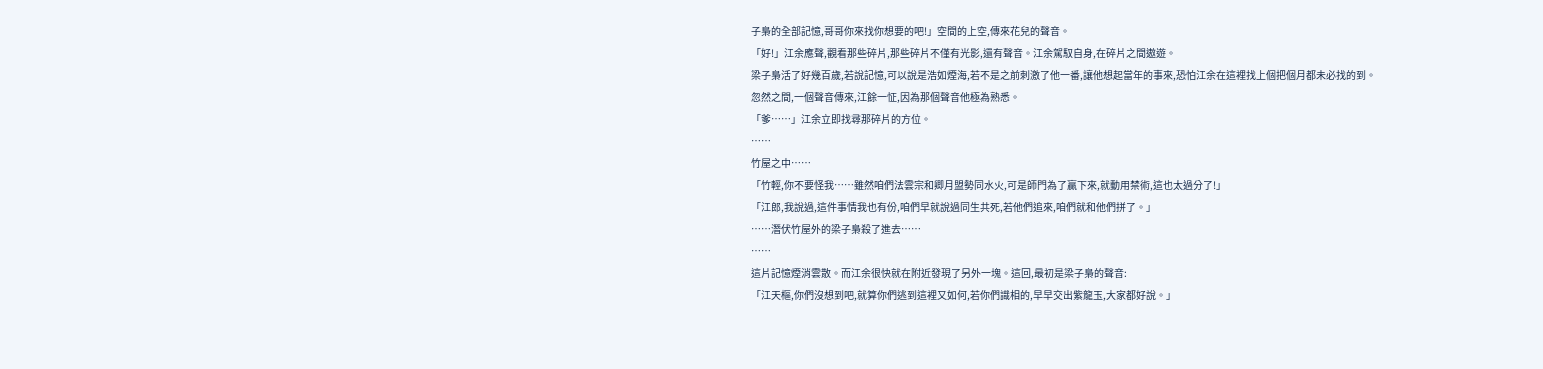子梟的全部記憶,哥哥你來找你想要的吧!」空間的上空,傳來花兒的聲音。
「好!」江余應聲,觀看那些碎片,那些碎片不僅有光影,還有聲音。江余駕馭自身,在碎片之間遨遊。
梁子梟活了好幾百歲,若說記憶,可以說是浩如煙海,若不是之前刺激了他一番,讓他想起當年的事來,恐怕江余在這裡找上個把個月都未必找的到。
忽然之間,一個聲音傳來,江餘一怔,因為那個聲音他極為熟悉。
「爹……」江余立即找尋那碎片的方位。
……
竹屋之中……
「竹輕,你不要怪我……雖然咱們法雲宗和卿月盟勢同水火,可是師門為了贏下來,就動用禁術,這也太過分了!」
「江郎,我說過,這件事情我也有份,咱們早就說過同生共死,若他們追來,咱們就和他們拼了。」
……潛伏竹屋外的梁子梟殺了進去……
……
這片記憶煙消雲散。而江余很快就在附近發現了另外一塊。這回,最初是梁子梟的聲音:
「江天樞,你們沒想到吧,就算你們逃到這裡又如何,若你們識相的,早早交出紫龍玉,大家都好說。」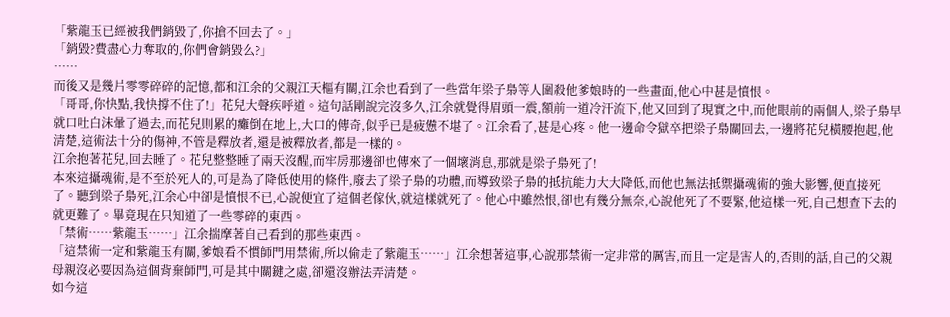「紫龍玉已經被我們銷毀了,你搶不回去了。」
「銷毀?費盡心力奪取的,你們會銷毀么?」
……
而後又是幾片零零碎碎的記憶,都和江余的父親江天樞有關,江余也看到了一些當年梁子梟等人圍殺他爹娘時的一些畫面,他心中甚是憤恨。
「哥哥,你快點,我快撐不住了!」花兒大聲疾呼道。這句話剛說完沒多久,江余就覺得眉頭一震,額前一道冷汗流下,他又回到了現實之中,而他眼前的兩個人,梁子梟早就口吐白沫暈了過去,而花兒則累的癱倒在地上,大口的傳奇,似乎已是疲憊不堪了。江余看了,甚是心疼。他一邊命令獄卒把梁子梟關回去,一邊將花兒橫腰抱起,他清楚,這術法十分的傷神,不管是釋放者,還是被釋放者,都是一樣的。
江余抱著花兒,回去睡了。花兒整整睡了兩天沒醒,而牢房那邊卻也傳來了一個壞消息,那就是梁子梟死了!
本來這攝魂術,是不至於死人的,可是為了降低使用的條件,廢去了梁子梟的功體,而導致梁子梟的抵抗能力大大降低,而他也無法抵禦攝魂術的強大影響,便直接死了。聽到梁子梟死,江余心中卻是憤恨不已,心說便宜了這個老傢伙,就這樣就死了。他心中雖然恨,卻也有幾分無奈,心說他死了不要緊,他這樣一死,自己想查下去的就更難了。畢竟現在只知道了一些零碎的東西。
「禁術……紫龍玉……」江余揣摩著自己看到的那些東西。
「這禁術一定和紫龍玉有關,爹娘看不慣師門用禁術,所以偷走了紫龍玉……」江余想著這事,心說那禁術一定非常的厲害,而且一定是害人的,否則的話,自己的父親母親沒必要因為這個背棄師門,可是其中關鍵之處,卻還沒辦法弄清楚。
如今這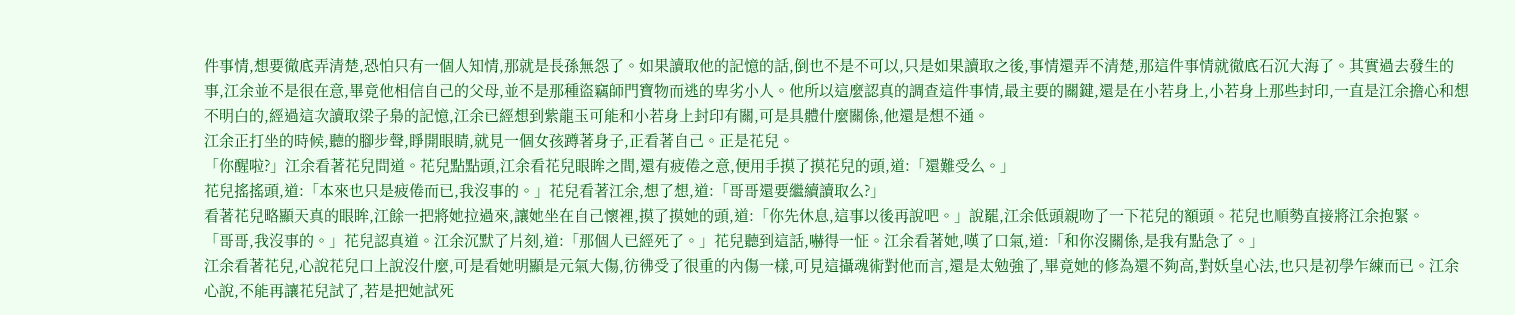件事情,想要徹底弄清楚,恐怕只有一個人知情,那就是長孫無怨了。如果讀取他的記憶的話,倒也不是不可以,只是如果讀取之後,事情還弄不清楚,那這件事情就徹底石沉大海了。其實過去發生的事,江余並不是很在意,畢竟他相信自己的父母,並不是那種盜竊師門寶物而逃的卑劣小人。他所以這麼認真的調查這件事情,最主要的關鍵,還是在小若身上,小若身上那些封印,一直是江余擔心和想不明白的,經過這次讀取梁子梟的記憶,江余已經想到紫龍玉可能和小若身上封印有關,可是具體什麼關係,他還是想不通。
江余正打坐的時候,聽的腳步聲,睜開眼睛,就見一個女孩蹲著身子,正看著自己。正是花兒。
「你醒啦?」江余看著花兒問道。花兒點點頭,江余看花兒眼眸之間,還有疲倦之意,便用手摸了摸花兒的頭,道:「還難受么。」
花兒搖搖頭,道:「本來也只是疲倦而已,我沒事的。」花兒看著江余,想了想,道:「哥哥還要繼續讀取么?」
看著花兒略顯天真的眼眸,江餘一把將她拉過來,讓她坐在自己懷裡,摸了摸她的頭,道:「你先休息,這事以後再說吧。」說罷,江余低頭親吻了一下花兒的額頭。花兒也順勢直接將江余抱緊。
「哥哥,我沒事的。」花兒認真道。江余沉默了片刻,道:「那個人已經死了。」花兒聽到這話,嚇得一怔。江余看著她,嘆了口氣,道:「和你沒關係,是我有點急了。」
江余看著花兒,心說花兒口上說沒什麼,可是看她明顯是元氣大傷,彷彿受了很重的內傷一樣,可見這攝魂術對他而言,還是太勉強了,畢竟她的修為還不夠高,對妖皇心法,也只是初學乍練而已。江余心說,不能再讓花兒試了,若是把她試死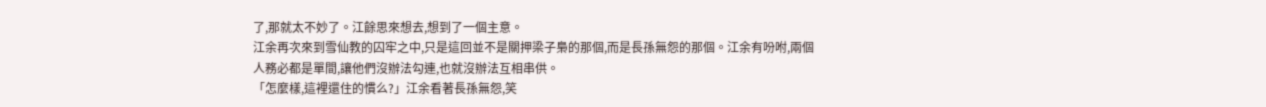了,那就太不妙了。江餘思來想去,想到了一個主意。
江余再次來到雪仙教的囚牢之中,只是這回並不是關押梁子梟的那個,而是長孫無怨的那個。江余有吩咐,兩個人務必都是單間,讓他們沒辦法勾連,也就沒辦法互相串供。
「怎麼樣,這裡還住的慣么?」江余看著長孫無怨,笑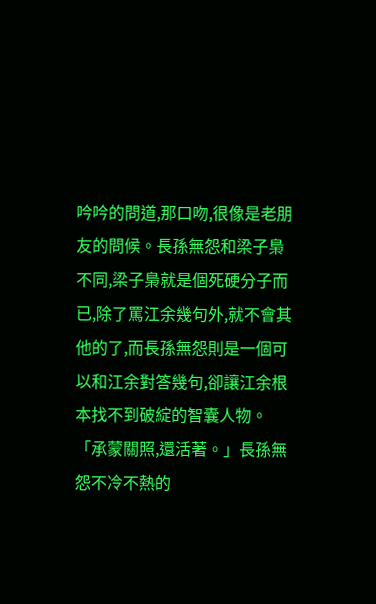吟吟的問道,那口吻,很像是老朋友的問候。長孫無怨和梁子梟不同,梁子梟就是個死硬分子而已,除了罵江余幾句外,就不會其他的了,而長孫無怨則是一個可以和江余對答幾句,卻讓江余根本找不到破綻的智囊人物。
「承蒙關照,還活著。」長孫無怨不冷不熱的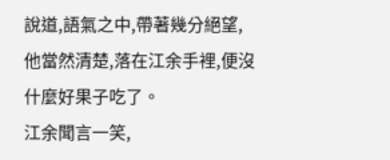說道,語氣之中,帶著幾分絕望,他當然清楚,落在江余手裡,便沒什麼好果子吃了。
江余聞言一笑,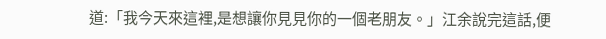道:「我今天來這裡,是想讓你見見你的一個老朋友。」江余說完這話,便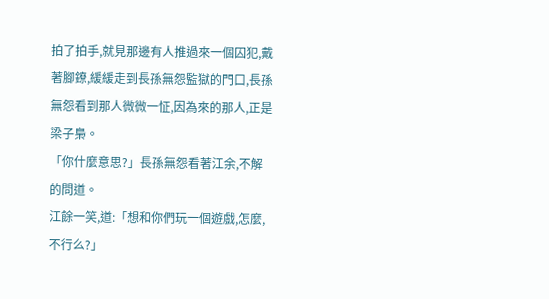拍了拍手,就見那邊有人推過來一個囚犯,戴著腳鐐,緩緩走到長孫無怨監獄的門口,長孫無怨看到那人微微一怔,因為來的那人,正是梁子梟。
「你什麼意思?」長孫無怨看著江余,不解的問道。
江餘一笑,道:「想和你們玩一個遊戲,怎麼,不行么?」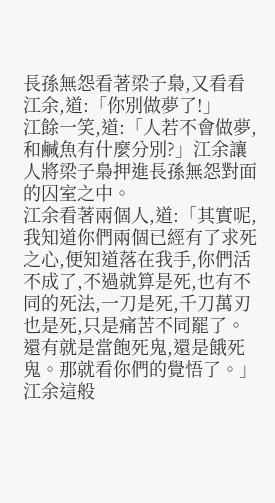長孫無怨看著梁子梟,又看看江余,道:「你別做夢了!」
江餘一笑,道:「人若不會做夢,和鹹魚有什麼分別?」江余讓人將梁子梟押進長孫無怨對面的囚室之中。
江余看著兩個人,道:「其實呢,我知道你們兩個已經有了求死之心,便知道落在我手,你們活不成了,不過就算是死,也有不同的死法,一刀是死,千刀萬刃也是死,只是痛苦不同罷了。還有就是當飽死鬼,還是餓死鬼。那就看你們的覺悟了。」江余這般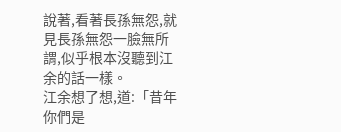說著,看著長孫無怨,就見長孫無怨一臉無所謂,似乎根本沒聽到江余的話一樣。
江余想了想,道:「昔年你們是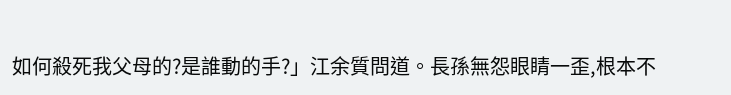如何殺死我父母的?是誰動的手?」江余質問道。長孫無怨眼睛一歪,根本不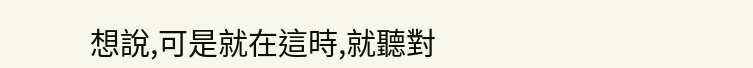想說,可是就在這時,就聽對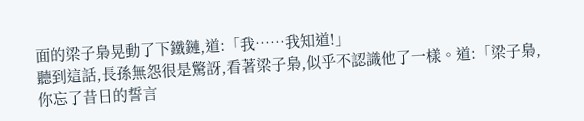面的梁子梟晃動了下鐵鏈,道:「我……我知道!」
聽到這話,長孫無怨很是驚訝,看著梁子梟,似乎不認識他了一樣。道:「梁子梟,你忘了昔日的誓言